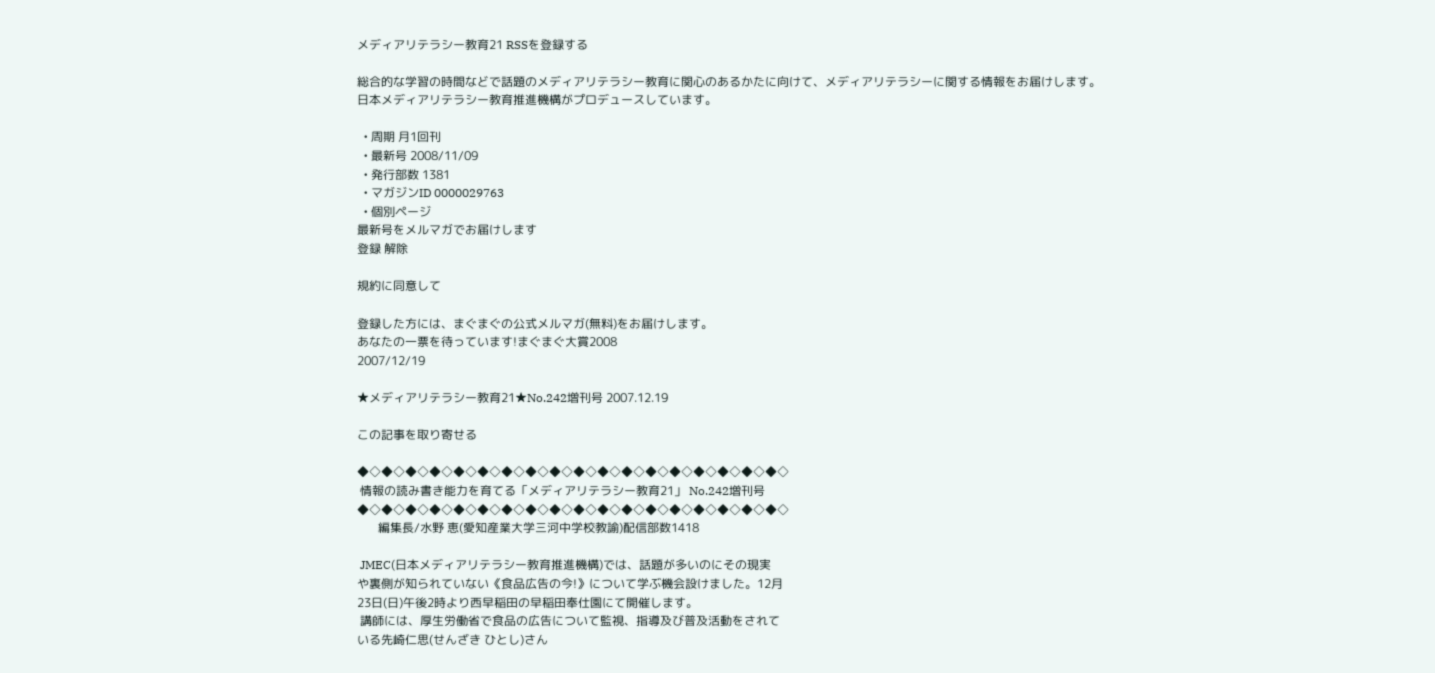メディアリテラシー教育21 RSSを登録する

総合的な学習の時間などで話題のメディアリテラシー教育に関心のあるかたに向けて、メディアリテラシーに関する情報をお届けします。日本メディアリテラシー教育推進機構がプロデュースしています。

  • 周期 月1回刊
  • 最新号 2008/11/09
  • 発行部数 1381
  • マガジンID 0000029763
  • 個別ページ
最新号をメルマガでお届けします
登録 解除

規約に同意して

登録した方には、まぐまぐの公式メルマガ(無料)をお届けします。
あなたの一票を待っています!まぐまぐ大賞2008
2007/12/19

★メディアリテラシー教育21★No.242増刊号 2007.12.19

この記事を取り寄せる

◆◇◆◇◆◇◆◇◆◇◆◇◆◇◆◇◆◇◆◇◆◇◆◇◆◇◆◇◆◇◆◇◆◇◆◇
 情報の読み書き能力を育てる「メディアリテラシー教育21」 No.242増刊号
◆◇◆◇◆◇◆◇◆◇◆◇◆◇◆◇◆◇◆◇◆◇◆◇◆◇◆◇◆◇◆◇◆◇◆◇
       編集長/水野 恵(愛知産業大学三河中学校教諭)配信部数1418

 JMEC(日本メディアリテラシー教育推進機構)では、話題が多いのにその現実
や裏側が知られていない《食品広告の今!》について学ぶ機会設けました。12月
23日(日)午後2時より西早稲田の早稲田奉仕園にて開催します。
 講師には、厚生労働省で食品の広告について監視、指導及び普及活動をされて
いる先崎仁思(せんざき ひとし)さん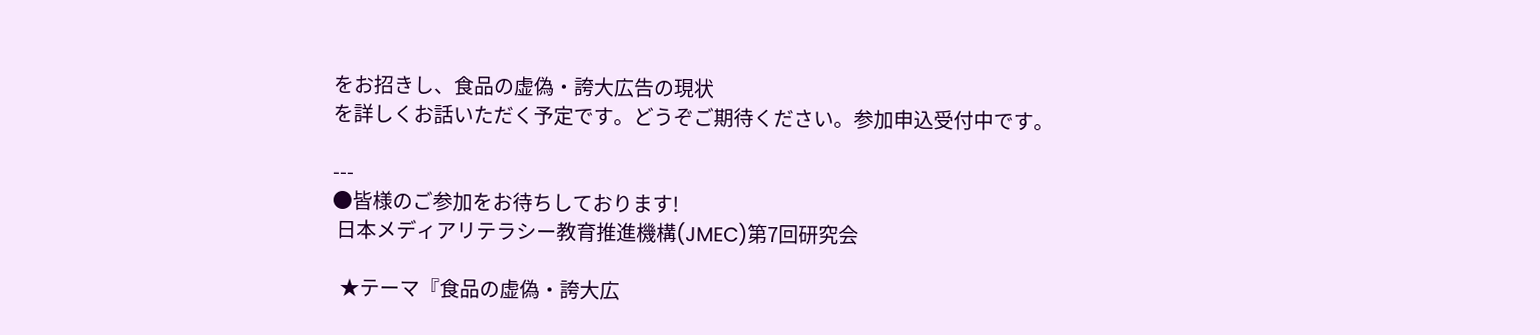をお招きし、食品の虚偽・誇大広告の現状
を詳しくお話いただく予定です。どうぞご期待ください。参加申込受付中です。

---
●皆様のご参加をお待ちしております!
 日本メディアリテラシー教育推進機構(JMEC)第7回研究会

  ★テーマ『食品の虚偽・誇大広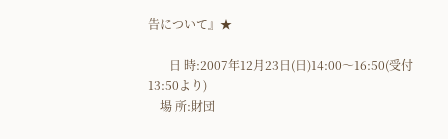告について』★

       日 時:2007年12月23日(日)14:00〜16:50(受付13:50より)
    場 所:財団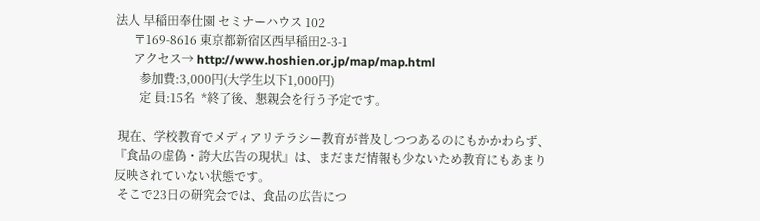法人 早稲田奉仕園 セミナーハウス 102
      〒169-8616 東京都新宿区西早稲田2-3-1
      アクセス→ http://www.hoshien.or.jp/map/map.html
        参加費:3,000円(大学生以下1,000円)
        定 員:15名  *終了後、懇親会を行う予定です。

 現在、学校教育でメディアリテラシー教育が普及しつつあるのにもかかわらず、
『食品の虚偽・誇大広告の現状』は、まだまだ情報も少ないため教育にもあまり
反映されていない状態です。
 そこで23日の研究会では、食品の広告につ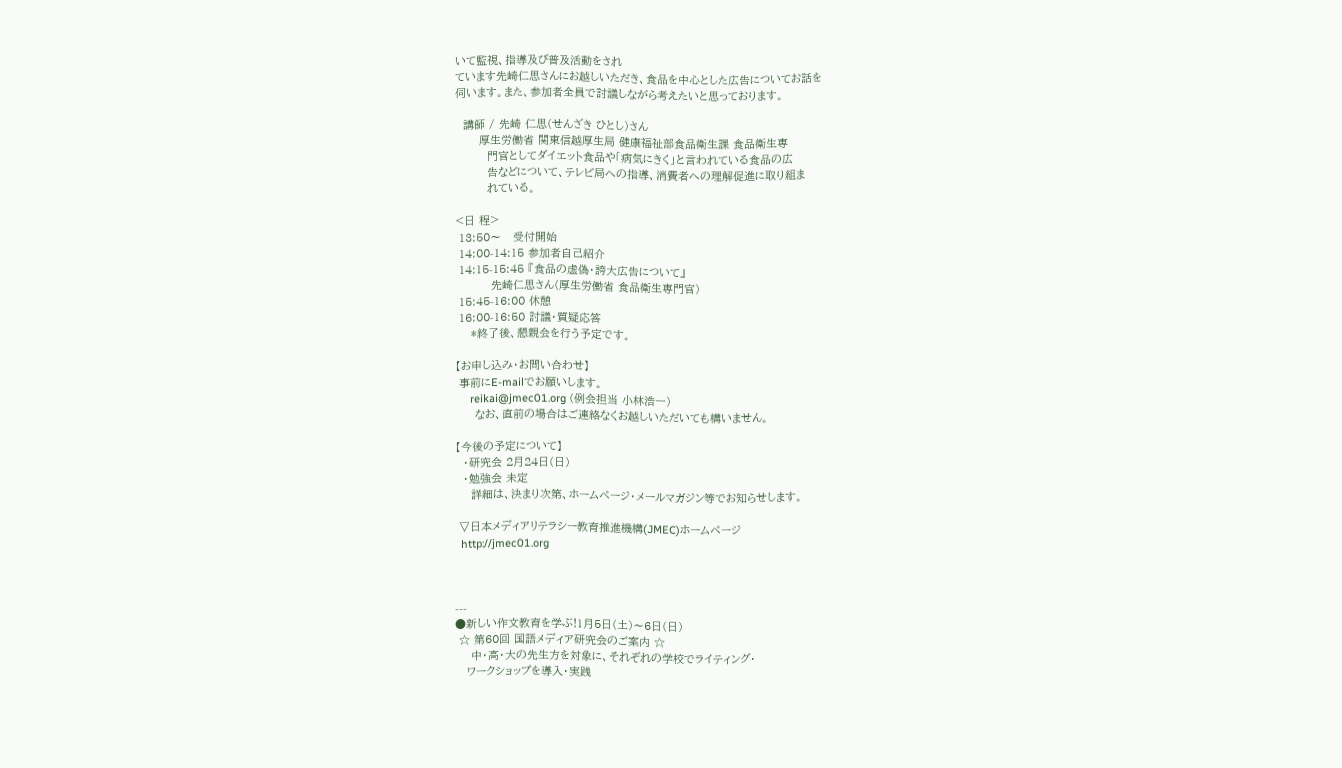いて監視、指導及び普及活動をされ
ています先崎仁思さんにお越しいただき、食品を中心とした広告についてお話を
伺います。また、参加者全員で討議しながら考えたいと思っております。

  講師 / 先崎 仁思(せんざき ひとし)さん
      厚生労働省 関東信越厚生局 健康福祉部食品衛生課 食品衛生専
        門官としてダイエット食品や「病気にきく」と言われている食品の広
        告などについて、テレビ局への指導、消費者への理解促進に取り組ま
        れている。

<日 程>
 13:50〜   受付開始
 14:00-14:15 参加者自己紹介
 14:15-15:45 『食品の虚偽・誇大広告について』
         先崎仁思さん(厚生労働省 食品衛生専門官)
 15:45-16:00 休憩
 16:00-16:50 討議・質疑応答
    *終了後、懇親会を行う予定です。

【お申し込み・お問い合わせ】
 事前にE-mailでお願いします。
     reikai@jmec01.org (例会担当 小林浩一)
     なお、直前の場合はご連絡なくお越しいただいても構いません。

【今後の予定について】
  ・研究会 2月24日(日)
  ・勉強会 未定
    詳細は、決まり次第、ホームページ・メールマガジン等でお知らせします。

 ▽日本メディアリテラシー教育推進機構(JMEC)ホームページ
  http://jmec01.org



---
●新しい作文教育を学ぶ!1月5日(土)〜6日(日)
 ☆ 第60回 国語メディア研究会のご案内 ☆
    中・高・大の先生方を対象に、それぞれの学校でライティング・
   ワークショップを導入・実践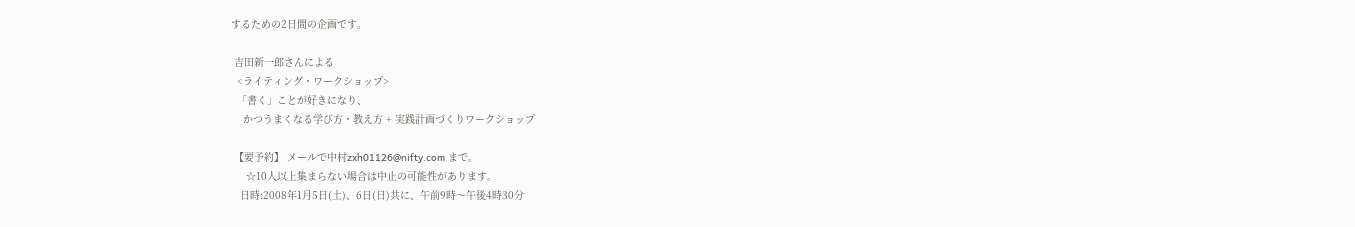するための2日間の企画です。

 吉田新一郎さんによる
  <ライティング・ワークショップ>
  「書く」ことが好きになり、
    かつうまくなる学び方・教え方 + 実践計画づくりワークショップ

 【要予約】 メールで中村zxh01126@nifty.com まで。
     ☆10人以上集まらない場合は中止の可能性があります。
   日時:2008年1月5日(土)、6日(日)共に、午前9時〜午後4時30分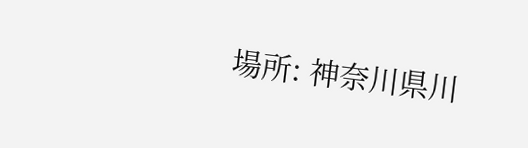場所: 神奈川県川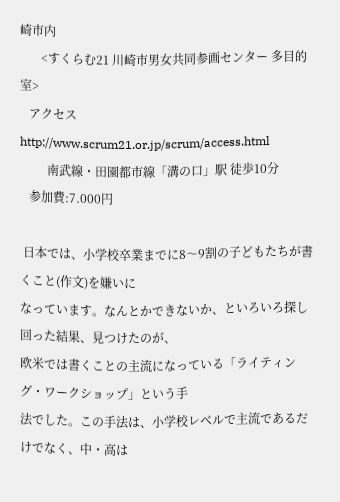崎市内
       <すくらむ21 川崎市男女共同参画センター 多目的室>
   アクセス http://www.scrum21.or.jp/scrum/access.html
         南武線・田園都市線「溝の口」駅 徒歩10分
   参加費:7.000円

 日本では、小学校卒業までに8〜9割の子どもたちが書くこと(作文)を嫌いに
なっています。なんとかできないか、といろいろ探し回った結果、見つけたのが、
欧米では書くことの主流になっている「ライティング・ワークショップ」という手
法でした。この手法は、小学校レベルで主流であるだけでなく、中・高は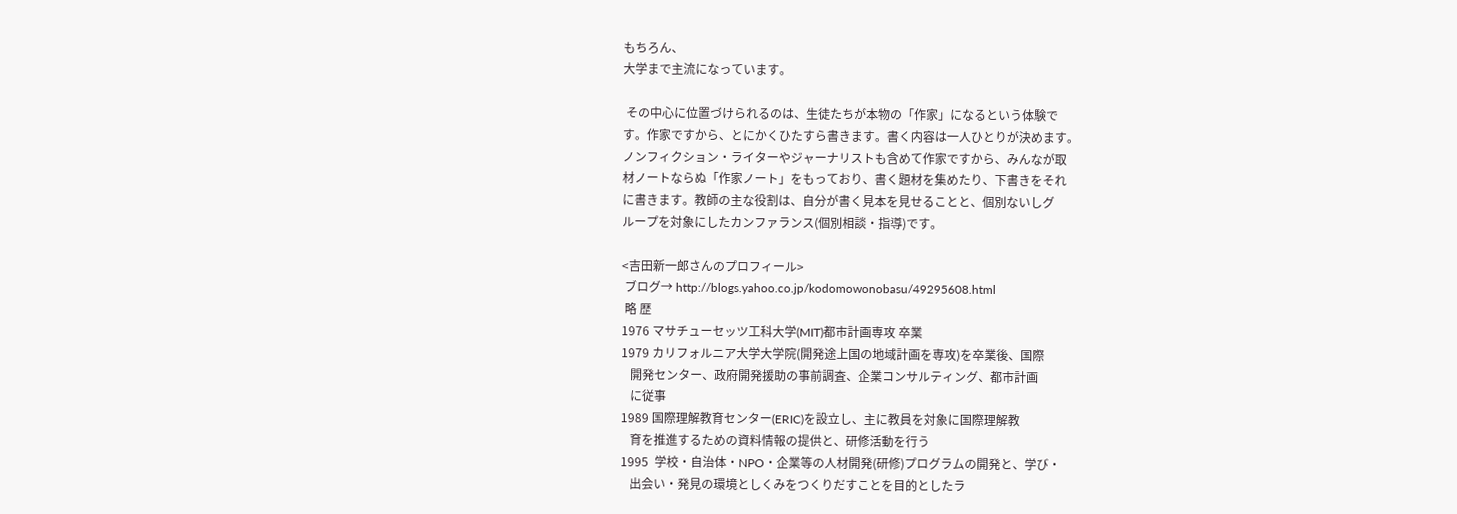もちろん、
大学まで主流になっています。

 その中心に位置づけられるのは、生徒たちが本物の「作家」になるという体験で
す。作家ですから、とにかくひたすら書きます。書く内容は一人ひとりが決めます。
ノンフィクション・ライターやジャーナリストも含めて作家ですから、みんなが取
材ノートならぬ「作家ノート」をもっており、書く題材を集めたり、下書きをそれ
に書きます。教師の主な役割は、自分が書く見本を見せることと、個別ないしグ
ループを対象にしたカンファランス(個別相談・指導)です。

<吉田新一郎さんのプロフィール>
 ブログ→ http://blogs.yahoo.co.jp/kodomowonobasu/49295608.html
 略 歴
1976 マサチューセッツ工科大学(MIT)都市計画専攻 卒業
1979 カリフォルニア大学大学院(開発途上国の地域計画を専攻)を卒業後、国際
   開発センター、政府開発援助の事前調査、企業コンサルティング、都市計画
   に従事
1989 国際理解教育センター(ERIC)を設立し、主に教員を対象に国際理解教
   育を推進するための資料情報の提供と、研修活動を行う
1995  学校・自治体・NPO・企業等の人材開発(研修)プログラムの開発と、学び・
   出会い・発見の環境としくみをつくりだすことを目的としたラ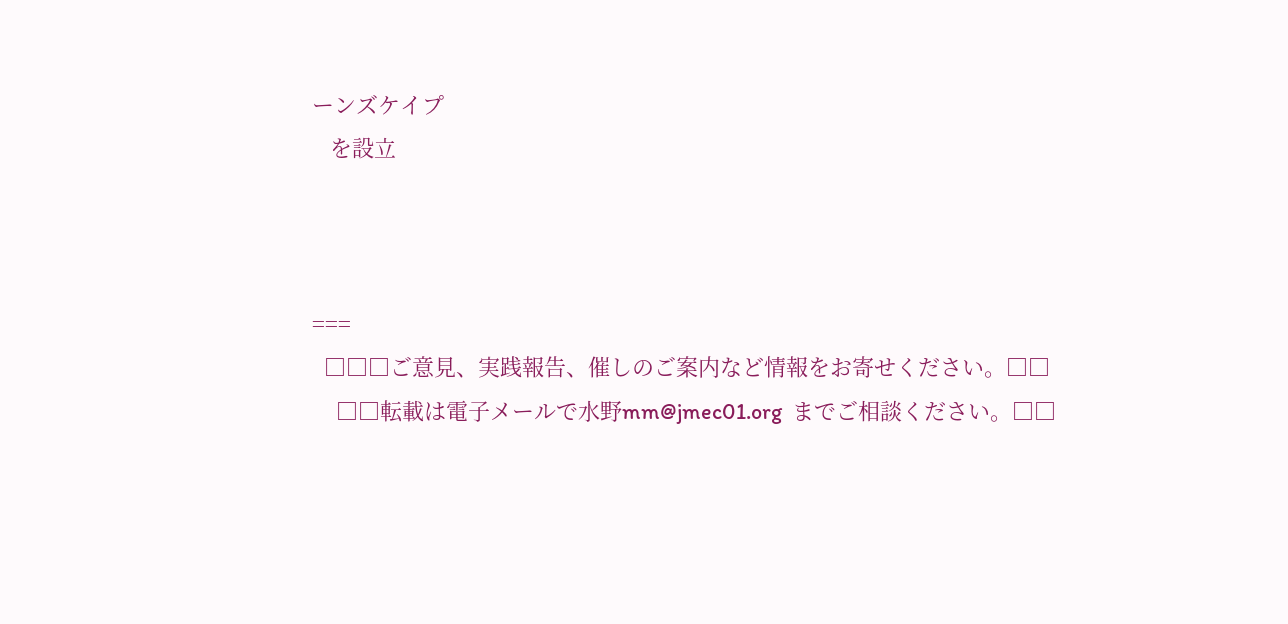ーンズケイプ
   を設立



===
  □□□ご意見、実践報告、催しのご案内など情報をお寄せください。□□
    □□転載は電子メールで水野mm@jmec01.org  までご相談ください。□□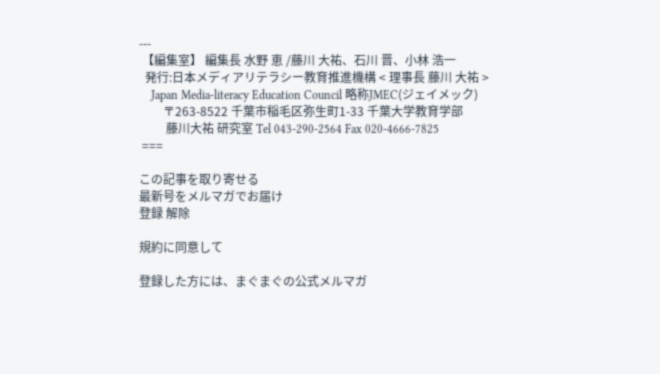---
 【編集室】 編集長 水野 恵 /藤川 大祐、石川 晋、小林 浩一
  発行:日本メディアリテラシー教育推進機構 < 理事長 藤川 大祐 >
    Japan Media-literacy Education Council 略称JMEC(ジェイメック)
        〒263-8522 千葉市稲毛区弥生町1-33 千葉大学教育学部
         藤川大祐 研究室 Tel 043-290-2564 Fax 020-4666-7825
 ===

この記事を取り寄せる
最新号をメルマガでお届け
登録 解除

規約に同意して

登録した方には、まぐまぐの公式メルマガ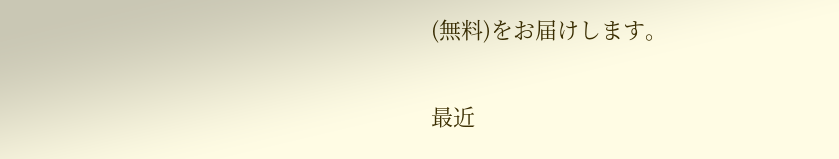(無料)をお届けします。

最近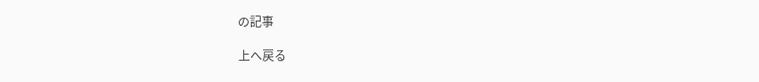の記事

上へ戻る